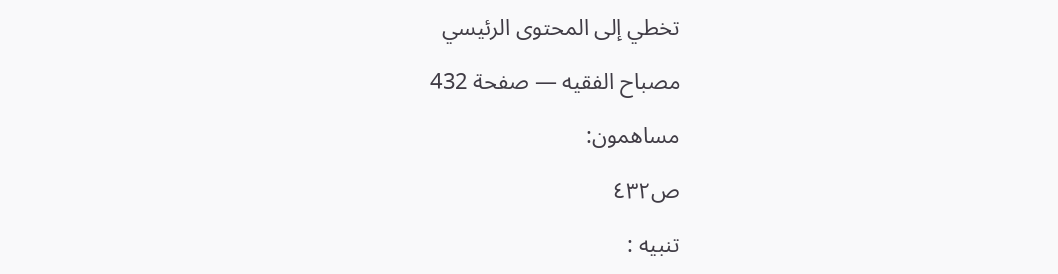تخطي إلى المحتوى الرئيسي

مصباح الفقيه — صفحة 432

مساهمون:

ص٤٣٢

تنبيه :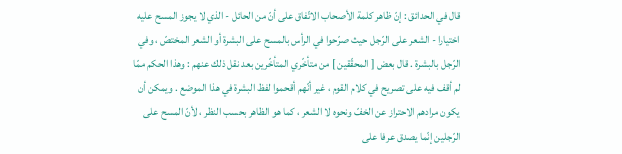قال في الحدائق : إنّ ظاهر كلمة الأصحاب الاتّفاق على أنّ من الحائل - الذي لا يجوز المسح عليه اختيارا - الشعر على الرّجل حيث صرّحوا في الرأس بالمسح على البشرة أو الشعر المختصّ ، وفي الرّجل بالبشرة . قال بعض [ المحقّقين ] من متأخّري المتأخّرين بعد نقل ذلك عنهم : وهذا الحكم ممّا لم أقف فيه على تصريح في كلام القوم ، غير أنّهم أقحموا لفظ البشرة في هذا الموضع . ويمكن أن يكون مرادهم الاحتراز عن الخفّ ونحوه لا الشعر ، كما هو الظاهر بحسب النظر ، لأنّ المسح على الرّجلين إنّما يصدق عرفا على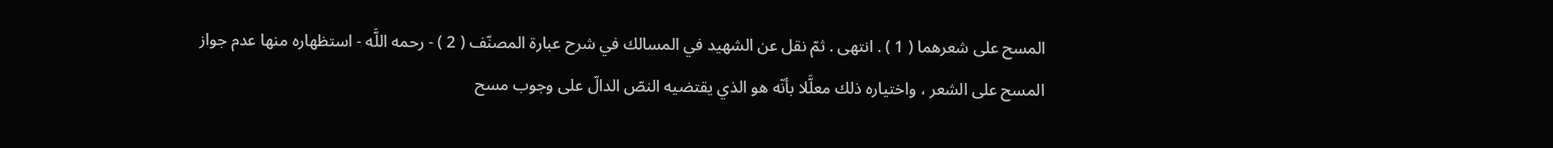المسح على شعرهما ( 1 ) . انتهى . ثمّ نقل عن الشهيد في المسالك في شرح عبارة المصنّف ( 2 ) - رحمه اللَّه - استظهاره منها عدم جواز المسح على الشعر ، واختياره ذلك معلَّلا بأنّه هو الذي يقتضيه النصّ الدالّ على وجوب مسح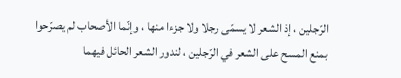الرّجلين ، إذ الشعر لا يسمّى رجلا ولا جزءا منها ، وإنّما الأصحاب لم يصرّحوا بمنع المسح على الشعر في الرّجلين ، لندور الشعر الحائل فيهما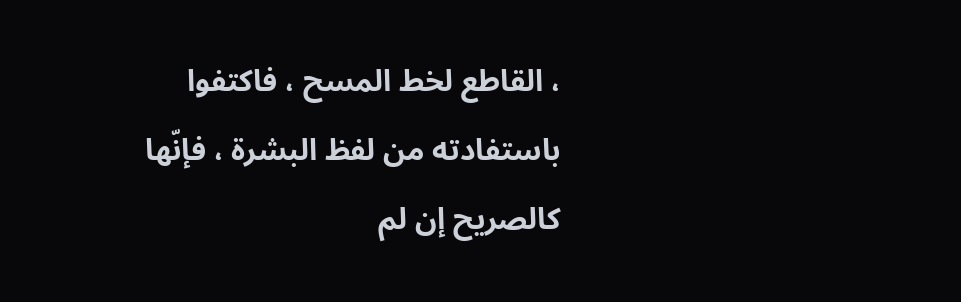، القاطع لخط المسح ، فاكتفوا باستفادته من لفظ البشرة ، فإنّها كالصريح إن لم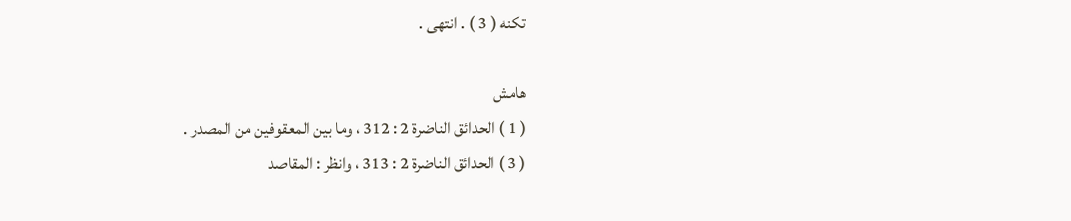تكنه ( 3 ) . انتهى .

هامش
( 1 ) الحدائق الناضرة 2 : 312 ، وما بين المعقوفين من المصدر .
( 3 ) الحدائق الناضرة 2 : 313 ، وانظر : المقاصد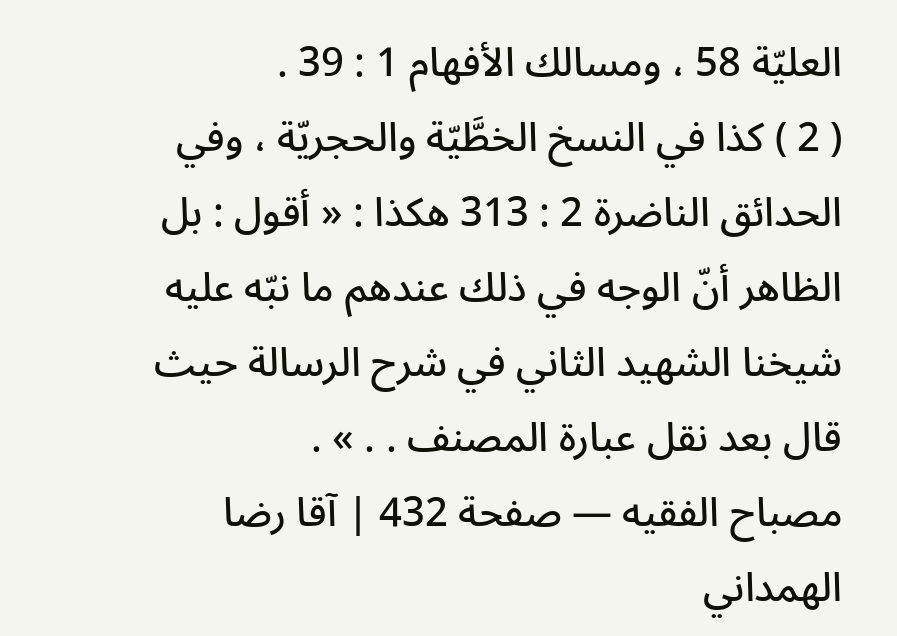العليّة 58 ، ومسالك الأفهام 1 : 39 .
( 2 ) كذا في النسخ الخطَّيّة والحجريّة ، وفي الحدائق الناضرة 2 : 313 هكذا : « أقول : بل الظاهر أنّ الوجه في ذلك عندهم ما نبّه عليه شيخنا الشهيد الثاني في شرح الرسالة حيث قال بعد نقل عبارة المصنف . . » .
مصباح الفقيه — صفحة 432 | آقا رضا الهمداني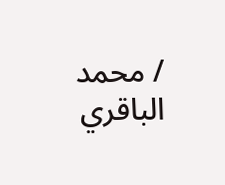/ محمد الباقري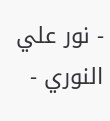- نور علي النوري -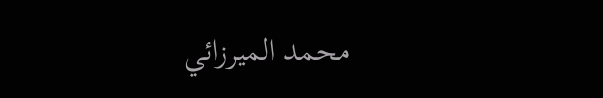محمد الميرزائي